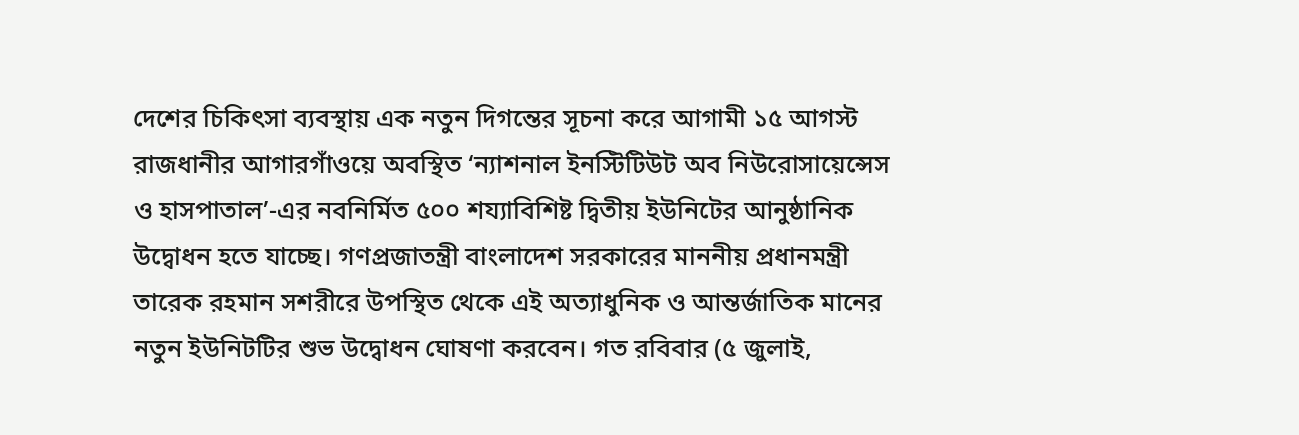দেশের চিকিৎসা ব্যবস্থায় এক নতুন দিগন্তের সূচনা করে আগামী ১৫ আগস্ট রাজধানীর আগারগাঁওয়ে অবস্থিত ‘ন্যাশনাল ইনস্টিটিউট অব নিউরোসায়েন্সেস ও হাসপাতাল’-এর নবনির্মিত ৫০০ শয্যাবিশিষ্ট দ্বিতীয় ইউনিটের আনুষ্ঠানিক উদ্বোধন হতে যাচ্ছে। গণপ্রজাতন্ত্রী বাংলাদেশ সরকারের মাননীয় প্রধানমন্ত্রী তারেক রহমান সশরীরে উপস্থিত থেকে এই অত্যাধুনিক ও আন্তর্জাতিক মানের নতুন ইউনিটটির শুভ উদ্বোধন ঘোষণা করবেন। গত রবিবার (৫ জুলাই,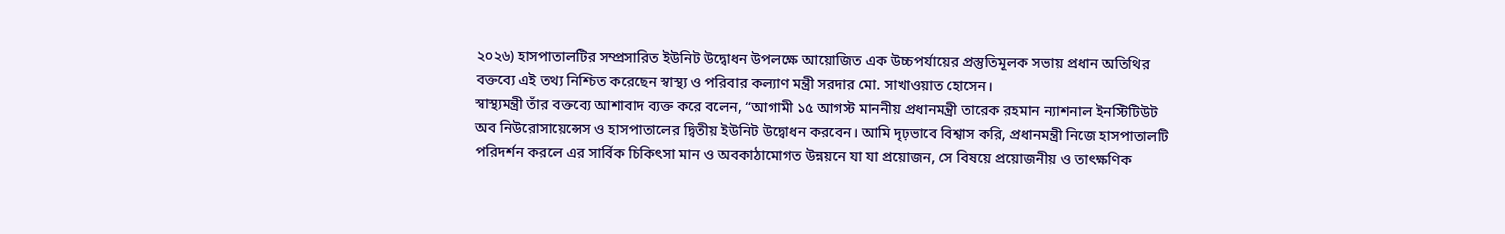২০২৬) হাসপাতালটির সম্প্রসারিত ইউনিট উদ্বোধন উপলক্ষে আয়োজিত এক উচ্চপর্যায়ের প্রস্তুতিমূলক সভায় প্রধান অতিথির বক্তব্যে এই তথ্য নিশ্চিত করেছেন স্বাস্থ্য ও পরিবার কল্যাণ মন্ত্রী সরদার মো. সাখাওয়াত হোসেন।
স্বাস্থ্যমন্ত্রী তাঁর বক্তব্যে আশাবাদ ব্যক্ত করে বলেন, “আগামী ১৫ আগস্ট মাননীয় প্রধানমন্ত্রী তারেক রহমান ন্যাশনাল ইনস্টিটিউট অব নিউরোসায়েন্সেস ও হাসপাতালের দ্বিতীয় ইউনিট উদ্বোধন করবেন। আমি দৃঢ়ভাবে বিশ্বাস করি, প্রধানমন্ত্রী নিজে হাসপাতালটি পরিদর্শন করলে এর সার্বিক চিকিৎসা মান ও অবকাঠামোগত উন্নয়নে যা যা প্রয়োজন, সে বিষয়ে প্রয়োজনীয় ও তাৎক্ষণিক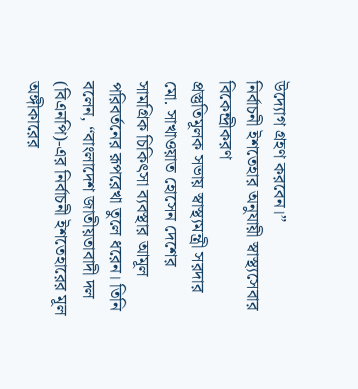উদ্যোগ গ্রহণ করবেন।”
নির্বাচনী ইশতেহার অনুযায়ী স্বাস্থ্যসেবার বিকেন্দ্রীকরণ
প্রস্তুতিমূলক সভায় স্বাস্থ্যমন্ত্রী সরদার মো. সাখাওয়াত হোসেন দেশের সামগ্রিক চিকিৎসা ব্যবস্থার আমূল পরিবর্তনের রূপরেখা তুলে ধরেন। তিনি বলেন, “বাংলাদেশ জাতীয়তাবাদী দল (বিএনপি)-এর নির্বাচনী ইশতেহারের মূল অঙ্গীকারের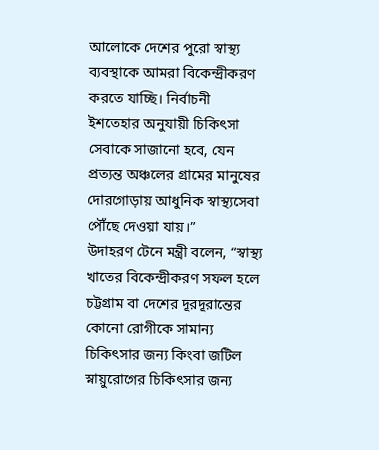আলোকে দেশের পুরো স্বাস্থ্য ব্যবস্থাকে আমরা বিকেন্দ্রীকরণ করতে যাচ্ছি। নির্বাচনী ইশতেহার অনুযায়ী চিকিৎসা সেবাকে সাজানো হবে, যেন প্রত্যন্ত অঞ্চলের গ্রামের মানুষের দোরগোড়ায় আধুনিক স্বাস্থ্যসেবা পৌঁছে দেওয়া যায়।”
উদাহরণ টেনে মন্ত্রী বলেন, “স্বাস্থ্য খাতের বিকেন্দ্রীকরণ সফল হলে চট্টগ্রাম বা দেশের দূরদূরান্তের কোনো রোগীকে সামান্য চিকিৎসার জন্য কিংবা জটিল স্নায়ুরোগের চিকিৎসার জন্য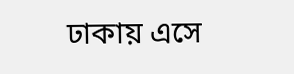ঢাকায় এসে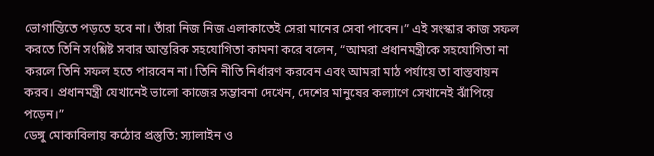ভোগান্তিতে পড়তে হবে না। তাঁরা নিজ নিজ এলাকাতেই সেরা মানের সেবা পাবেন।” এই সংস্কার কাজ সফল করতে তিনি সংশ্লিষ্ট সবার আন্তরিক সহযোগিতা কামনা করে বলেন, “আমরা প্রধানমন্ত্রীকে সহযোগিতা না করলে তিনি সফল হতে পারবেন না। তিনি নীতি নির্ধারণ করবেন এবং আমরা মাঠ পর্যায়ে তা বাস্তবায়ন করব। প্রধানমন্ত্রী যেখানেই ভালো কাজের সম্ভাবনা দেখেন, দেশের মানুষের কল্যাণে সেখানেই ঝাঁপিয়ে পড়েন।”
ডেঙ্গু মোকাবিলায় কঠোর প্রস্তুতি: স্যালাইন ও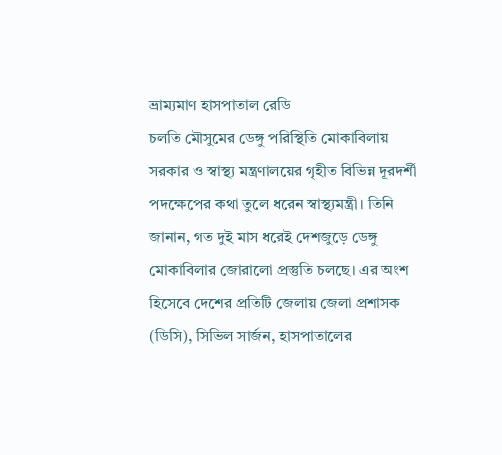ভ্রাম্যমাণ হাসপাতাল রেডি
চলতি মৌসুমের ডেঙ্গু পরিস্থিতি মোকাবিলায় সরকার ও স্বাস্থ্য মন্ত্রণালয়ের গৃহীত বিভিন্ন দূরদর্শী পদক্ষেপের কথা তুলে ধরেন স্বাস্থ্যমন্ত্রী। তিনি জানান, গত দুই মাস ধরেই দেশজুড়ে ডেঙ্গু মোকাবিলার জোরালো প্রস্তুতি চলছে। এর অংশ হিসেবে দেশের প্রতিটি জেলায় জেলা প্রশাসক (ডিসি), সিভিল সার্জন, হাসপাতালের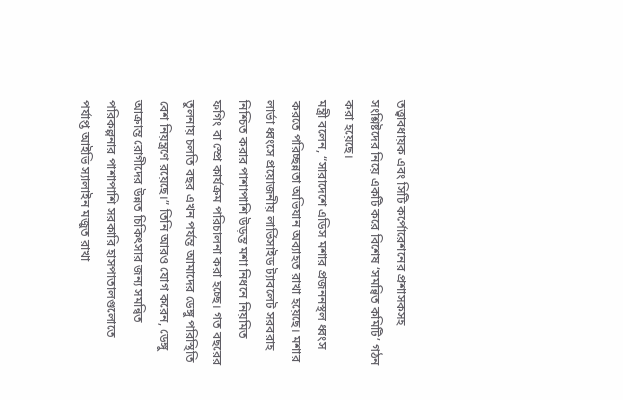তত্ত্বাবধায়ক এবং সিটি কর্পোরেশনের প্রশাসকসহ সংশ্লিষ্টদের নিয়ে একটি করে বিশেষ ‘সমন্বিত কমিটি’ গঠন করা হয়েছে।
মন্ত্রী বলেন, “সারাদেশে এডিস মশার প্রজননস্থল ধ্বংস করতে পরিচ্ছন্নতা অভিযান অব্যাহত রাখা হয়েছে। মশার লার্ভা ধ্বংসে প্রয়োজনীয় লার্ভিসাইড ট্যাবলেট সরবরাহ নিশ্চিত করার পাশাপাশি উড়ন্ত মশা নিধনে নিয়মিত ফগিং বা স্প্রে কার্যক্রম পরিচালনা করা হচ্ছে। গত বছরের তুলনায় চলতি বছর এখন পর্যন্ত আমাদের ডেঙ্গু পরিস্থিতি বেশ নিয়ন্ত্রণে রয়েছে।” তিনি আরও যোগ করেন, ডেঙ্গু আক্রান্ত রোগীদের উন্নত চিকিৎসার জন্য সমন্বিত পরিকল্পনার পাশাপাশি সরকারি হাসপাতালগুলোতে পর্যাপ্ত আইভি স্যালাইন মজুত রাখা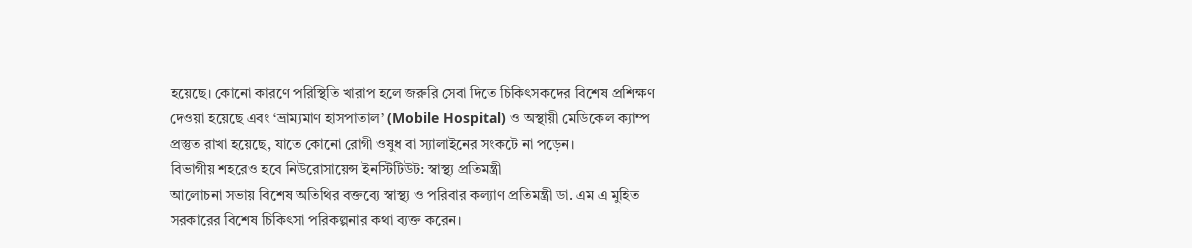হয়েছে। কোনো কারণে পরিস্থিতি খারাপ হলে জরুরি সেবা দিতে চিকিৎসকদের বিশেষ প্রশিক্ষণ দেওয়া হয়েছে এবং ‘ভ্রাম্যমাণ হাসপাতাল’ (Mobile Hospital) ও অস্থায়ী মেডিকেল ক্যাম্প প্রস্তুত রাখা হয়েছে, যাতে কোনো রোগী ওষুধ বা স্যালাইনের সংকটে না পড়েন।
বিভাগীয় শহরেও হবে নিউরোসায়েন্স ইনস্টিটিউট: স্বাস্থ্য প্রতিমন্ত্রী
আলোচনা সভায় বিশেষ অতিথির বক্তব্যে স্বাস্থ্য ও পরিবার কল্যাণ প্রতিমন্ত্রী ডা. এম এ মুহিত সরকারের বিশেষ চিকিৎসা পরিকল্পনার কথা ব্যক্ত করেন।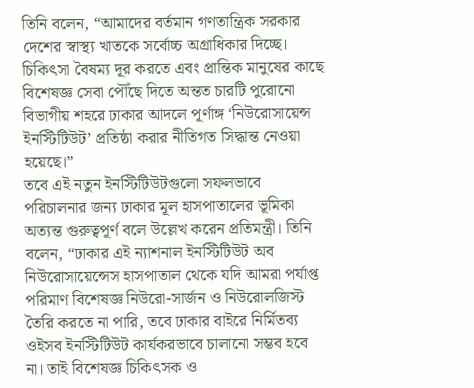তিনি বলেন, “আমাদের বর্তমান গণতান্ত্রিক সরকার দেশের স্বাস্থ্য খাতকে সর্বোচ্চ অগ্রাধিকার দিচ্ছে। চিকিৎসা বৈষম্য দূর করতে এবং প্রান্তিক মানুষের কাছে বিশেষজ্ঞ সেবা পৌঁছে দিতে অন্তত চারটি পুরোনো বিভাগীয় শহরে ঢাকার আদলে পূর্ণাঙ্গ ‘নিউরোসায়েন্স ইনস্টিটিউট’ প্রতিষ্ঠা করার নীতিগত সিদ্ধান্ত নেওয়া হয়েছে।”
তবে এই নতুন ইনস্টিটিউটগুলো সফলভাবে পরিচালনার জন্য ঢাকার মূল হাসপাতালের ভূমিকা অত্যন্ত গুরুত্বপূর্ণ বলে উল্লেখ করেন প্রতিমন্ত্রী। তিনি বলেন, “ঢাকার এই ন্যাশনাল ইনস্টিটিউট অব নিউরোসায়েন্সেস হাসপাতাল থেকে যদি আমরা পর্যাপ্ত পরিমাণ বিশেষজ্ঞ নিউরো-সার্জন ও নিউরোলজিস্ট তৈরি করতে না পারি, তবে ঢাকার বাইরে নির্মিতব্য ওইসব ইনস্টিটিউট কার্যকরভাবে চালানো সম্ভব হবে না। তাই বিশেষজ্ঞ চিকিৎসক ও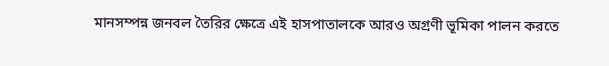মানসম্পন্ন জনবল তৈরির ক্ষেত্রে এই হাসপাতালকে আরও অগ্রণী ভূমিকা পালন করতে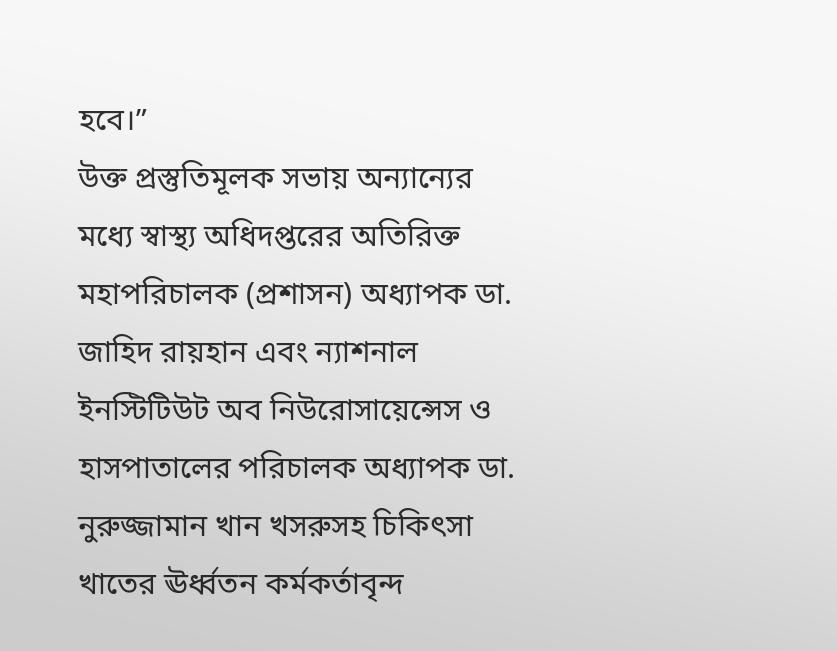হবে।”
উক্ত প্রস্তুতিমূলক সভায় অন্যান্যের মধ্যে স্বাস্থ্য অধিদপ্তরের অতিরিক্ত মহাপরিচালক (প্রশাসন) অধ্যাপক ডা. জাহিদ রায়হান এবং ন্যাশনাল ইনস্টিটিউট অব নিউরোসায়েন্সেস ও হাসপাতালের পরিচালক অধ্যাপক ডা. নুরুজ্জামান খান খসরুসহ চিকিৎসা খাতের ঊর্ধ্বতন কর্মকর্তাবৃন্দ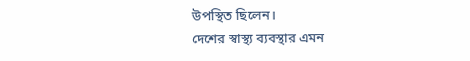উপস্থিত ছিলেন।
দেশের স্বাস্থ্য ব্যবস্থার এমন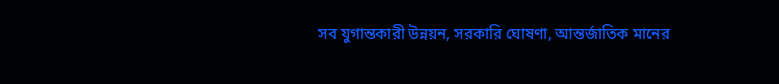সব যুগান্তকারী উন্নয়ন, সরকারি ঘোষণা, আন্তর্জাতিক মানের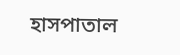হাসপাতাল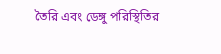তৈরি এবং ডেঙ্গু পরিস্থিতির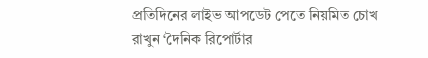প্রতিদিনের লাইভ আপডেট পেতে নিয়মিত চোখ রাখুন ‘দৈনিক রিপোর্টার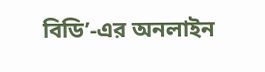বিডি’-এর অনলাইন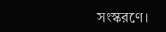সংস্করণে।